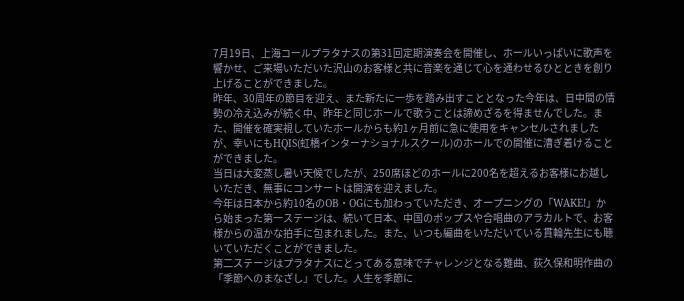7月19日、上海コールプラタナスの第31回定期演奏会を開催し、ホールいっぱいに歌声を響かせ、ご来場いただいた沢山のお客様と共に音楽を通じて心を通わせるひとときを創り上げることができました。
昨年、30周年の節目を迎え、また新たに一歩を踏み出すこととなった今年は、日中間の情勢の冷え込みが続く中、昨年と同じホールで歌うことは諦めざるを得ませんでした。また、開催を確実視していたホールからも約1ヶ月前に急に使用をキャンセルされましたが、幸いにもHQIS(虹橋インターナショナルスクール)のホールでの開催に漕ぎ着けることができました。
当日は大変蒸し暑い天候でしたが、250席ほどのホールに200名を超えるお客様にお越しいただき、無事にコンサートは開演を迎えました。
今年は日本から約10名のOB・OGにも加わっていただき、オープニングの「WAKE!」から始まった第一ステージは、続いて日本、中国のポップスや合唱曲のアラカルトで、お客様からの温かな拍手に包まれました。また、いつも編曲をいただいている貫輪先生にも聴いていただくことができました。
第二ステージはプラタナスにとってある意味でチャレンジとなる難曲、荻久保和明作曲の「季節へのまなざし」でした。人生を季節に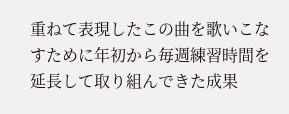重ねて表現したこの曲を歌いこなすために年初から毎週練習時間を延長して取り組んできた成果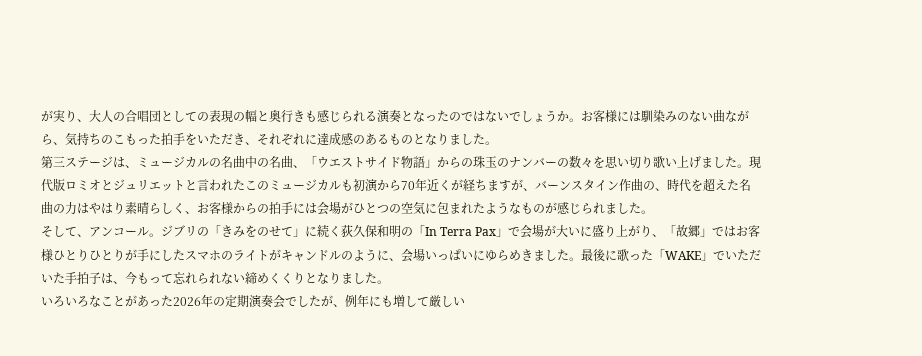が実り、大人の合唱団としての表現の幅と奥行きも感じられる演奏となったのではないでしょうか。お客様には馴染みのない曲ながら、気持ちのこもった拍手をいただき、それぞれに達成感のあるものとなりました。
第三ステージは、ミュージカルの名曲中の名曲、「ウエストサイド物語」からの珠玉のナンバーの数々を思い切り歌い上げました。現代版ロミオとジュリエットと言われたこのミュージカルも初演から70年近くが経ちますが、バーンスタイン作曲の、時代を超えた名曲の力はやはり素晴らしく、お客様からの拍手には会場がひとつの空気に包まれたようなものが感じられました。
そして、アンコール。ジブリの「きみをのせて」に続く荻久保和明の「In Terra Pax」で会場が大いに盛り上がり、「故郷」ではお客様ひとりひとりが手にしたスマホのライトがキャンドルのように、会場いっぱいにゆらめきました。最後に歌った「WAKE」でいただいた手拍子は、今もって忘れられない締めくくりとなりました。
いろいろなことがあった2026年の定期演奏会でしたが、例年にも増して厳しい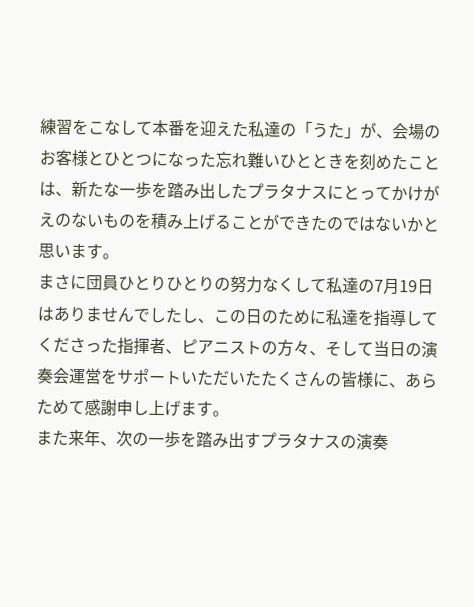練習をこなして本番を迎えた私達の「うた」が、会場のお客様とひとつになった忘れ難いひとときを刻めたことは、新たな一歩を踏み出したプラタナスにとってかけがえのないものを積み上げることができたのではないかと思います。
まさに団員ひとりひとりの努力なくして私達の7月19日はありませんでしたし、この日のために私達を指導してくださった指揮者、ピアニストの方々、そして当日の演奏会運営をサポートいただいたたくさんの皆様に、あらためて感謝申し上げます。
また来年、次の一歩を踏み出すプラタナスの演奏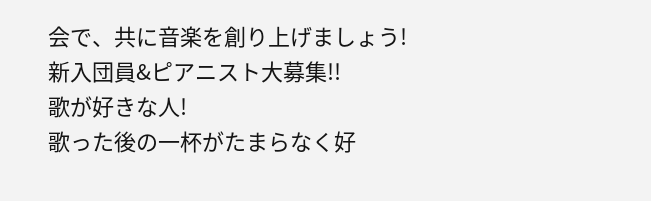会で、共に音楽を創り上げましょう!
新入団員&ピアニスト大募集!!
歌が好きな人!
歌った後の一杯がたまらなく好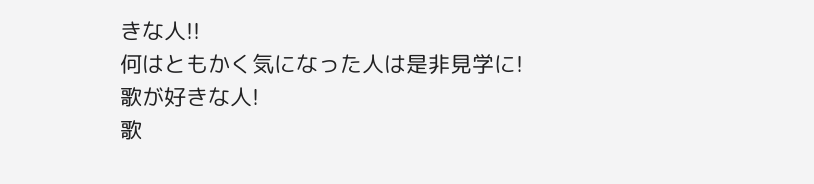きな人!!
何はともかく気になった人は是非見学に!
歌が好きな人!
歌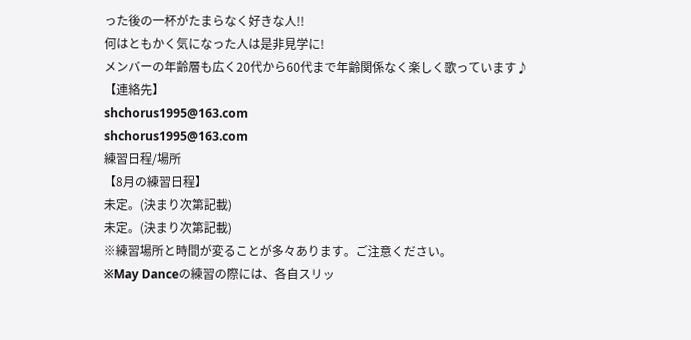った後の一杯がたまらなく好きな人!!
何はともかく気になった人は是非見学に!
メンバーの年齢層も広く20代から60代まで年齢関係なく楽しく歌っています♪
【連絡先】
shchorus1995@163.com
shchorus1995@163.com
練習日程/場所
【8月の練習日程】
未定。(決まり次第記載)
未定。(決まり次第記載)
※練習場所と時間が変ることが多々あります。ご注意ください。
※May Danceの練習の際には、各自スリッ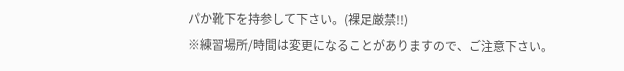パか靴下を持参して下さい。(裸足厳禁!!)
※練習場所/時間は変更になることがありますので、ご注意下さい。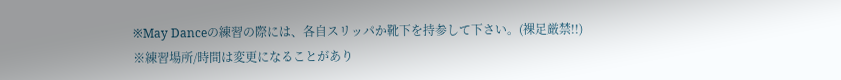※May Danceの練習の際には、各自スリッパか靴下を持参して下さい。(裸足厳禁!!)
※練習場所/時間は変更になることがあり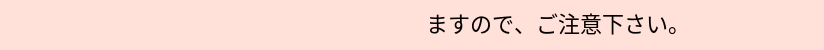ますので、ご注意下さい。